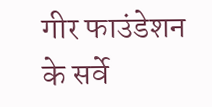गीर फाउंडेशन के सर्वे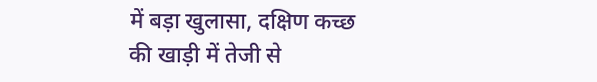में बड़ा खुलासा, दक्षिण कच्छ की खाड़ी में तेजी से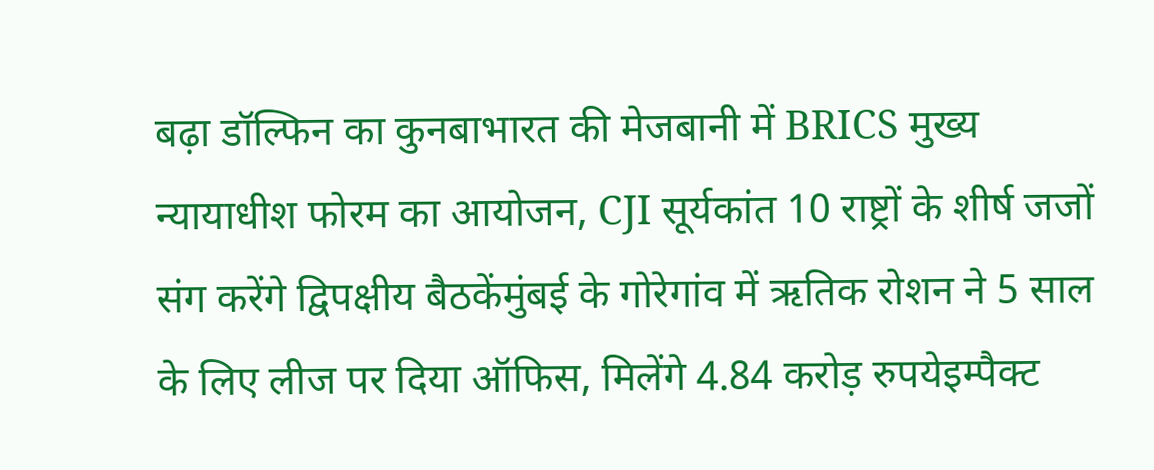बढ़ा डॉल्फिन का कुनबाभारत की मेजबानी में BRICS मुख्य न्यायाधीश फोरम का आयोजन, CJI सूर्यकांत 10 राष्ट्रों के शीर्ष जजों संग करेंगे द्विपक्षीय बैठकेंमुंबई के गोरेगांव में ऋतिक रोशन ने 5 साल के लिए लीज पर दिया ऑफिस, मिलेंगे 4.84 करोड़ रुपयेइम्पैक्ट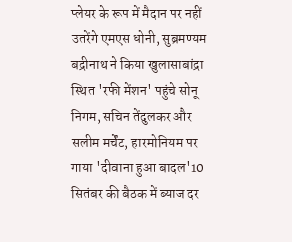प्लेयर के रूप में मैदान पर नहीं उतरेंगे एमएस धोनी, सुब्रमण्यम बद्रीनाथ ने किया खुलासाबांद्रा स्थित 'रफी मेंशन' पहुंचे सोनू निगम, सचिन तेंदुलकर और सलीम मर्चेंट, हारमोनियम पर गाया 'दीवाना हुआ बादल'10 सितंबर की बैठक में ब्याज दर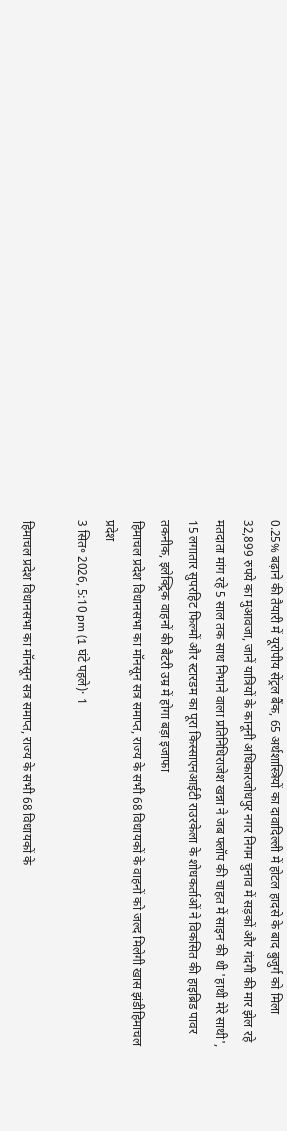0.25% बढ़ाने की तैयारी में यूरोपीय सेंट्रल बैंक, 65 अर्थशास्त्रियों का दावादिल्ली में होटल हादसे के बाद बुजुर्ग को मिला 32,899 रुपये का मुआवजा, जानें यात्रियों के कानूनी अधिकारजोधपुर नगर निगम चुनाव में सड़कों और गंदगी की मार झेल रहे मतदाता मांग रहे 5 साल तक साथ निभाने वाला प्रतिनिधिराजेश खन्ना ने जब फ्लॉप की चाहत में साइन की थी 'हाथी मेरे साथी', 15 लगातार सुपरहिट फिल्मों और स्टारडम का पूरा किस्साएनआईटी राउरकेला के शोधकर्ताओं ने विकसित की हाइब्रिड पावर तकनीक, इलेक्ट्रिक वाहनों की बैटरी उम्र में होगा बड़ा इजाफा
हिमाचल प्रदेश विधानसभा का मॉनसून सत्र समाप्त, राज्य के सभी 68 विधायकों के वाहनों को जल्द मिलेगी खास झंडीहिमाचल प्रदेश
3 सित॰ 2026, 5:10 pm (1 घंटे पहले)· 1

हिमाचल प्रदेश विधानसभा का मॉनसून सत्र समाप्त, राज्य के सभी 68 विधायकों के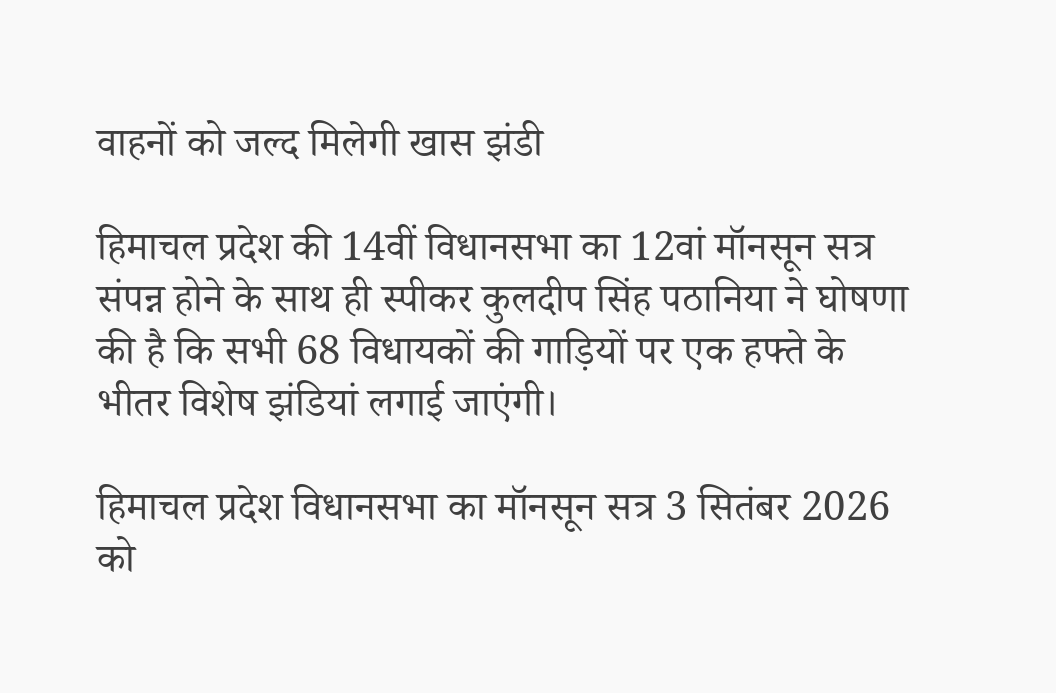वाहनों को जल्द मिलेगी खास झंडी

हिमाचल प्रदेश की 14वीं विधानसभा का 12वां मॉनसून सत्र संपन्न होने के साथ ही स्पीकर कुलदीप सिंह पठानिया ने घोषणा की है कि सभी 68 विधायकों की गाड़ियों पर एक हफ्ते के भीतर विशेष झंडियां लगाई जाएंगी।

हिमाचल प्रदेश विधानसभा का मॉनसून सत्र 3 सितंबर 2026 को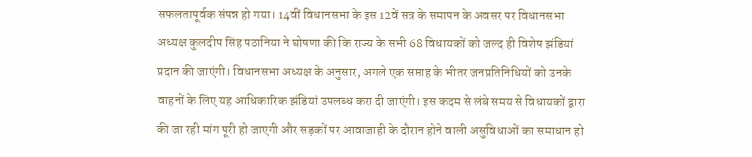सफलतापूर्वक संपन्न हो गया। 14वीं विधानसभा के इस 12वें सत्र के समापन के अवसर पर विधानसभा अध्यक्ष कुलदीप सिंह पठानिया ने घोषणा की कि राज्य के सभी 68 विधायकों को जल्द ही विशेष झंडियां प्रदान की जाएंगी। विधानसभा अध्यक्ष के अनुसार, अगले एक सप्ताह के भीतर जनप्रतिनिधियों को उनके वाहनों के लिए यह आधिकारिक झंडियां उपलब्ध करा दी जाएंगी। इस कदम से लंबे समय से विधायकों द्वारा की जा रही मांग पूरी हो जाएगी और सड़कों पर आवाजाही के दौरान होने वाली असुविधाओं का समाधान हो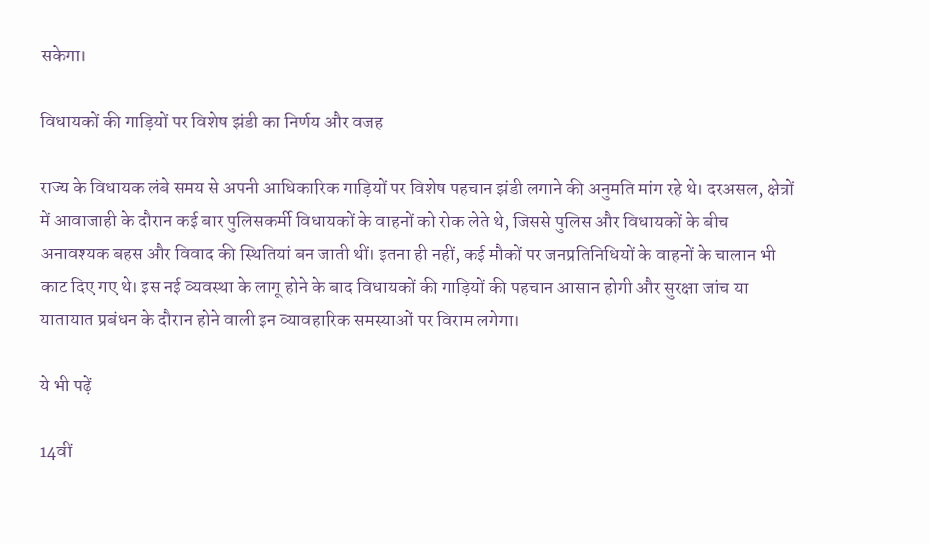सकेगा।

विधायकों की गाड़ियों पर विशेष झंडी का निर्णय और वजह

राज्य के विधायक लंबे समय से अपनी आधिकारिक गाड़ियों पर विशेष पहचान झंडी लगाने की अनुमति मांग रहे थे। दरअसल, क्षेत्रों में आवाजाही के दौरान कई बार पुलिसकर्मी विधायकों के वाहनों को रोक लेते थे, जिससे पुलिस और विधायकों के बीच अनावश्यक बहस और विवाद की स्थितियां बन जाती थीं। इतना ही नहीं, कई मौकों पर जनप्रतिनिधियों के वाहनों के चालान भी काट दिए गए थे। इस नई व्यवस्था के लागू होने के बाद विधायकों की गाड़ियों की पहचान आसान होगी और सुरक्षा जांच या यातायात प्रबंधन के दौरान होने वाली इन व्यावहारिक समस्याओं पर विराम लगेगा।

ये भी पढ़ें

14वीं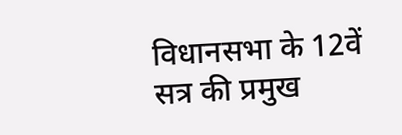विधानसभा के 12वें सत्र की प्रमुख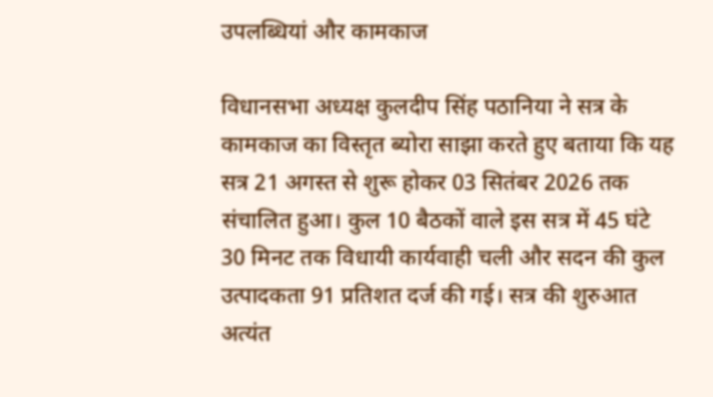उपलब्धियां और कामकाज

विधानसभा अध्यक्ष कुलदीप सिंह पठानिया ने सत्र के कामकाज का विस्तृत ब्योरा साझा करते हुए बताया कि यह सत्र 21 अगस्त से शुरू होकर 03 सितंबर 2026 तक संचालित हुआ। कुल 10 बैठकों वाले इस सत्र में 45 घंटे 30 मिनट तक विधायी कार्यवाही चली और सदन की कुल उत्पादकता 91 प्रतिशत दर्ज की गई। सत्र की शुरुआत अत्यंत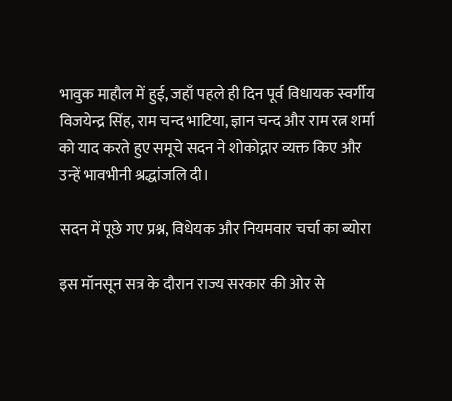भावुक माहौल में हुई, जहाँ पहले ही दिन पूर्व विधायक स्वर्गीय विजयेन्द्र सिंह, राम चन्द भाटिया, ज्ञान चन्द और राम रत्न शर्मा को याद करते हुए समूचे सदन ने शोकोद्गार व्यक्त किए और उन्हें भावभीनी श्रद्धांजलि दी।

सदन में पूछे गए प्रश्न, विधेयक और नियमवार चर्चा का ब्योरा

इस मॉनसून सत्र के दौरान राज्य सरकार की ओर से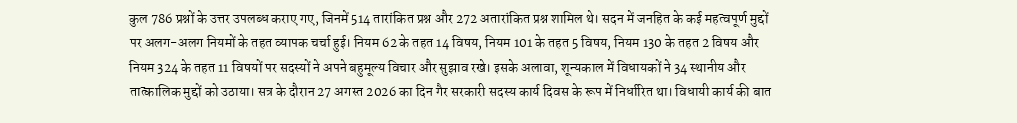कुल 786 प्रश्नों के उत्तर उपलब्ध कराए गए, जिनमें 514 तारांकित प्रश्न और 272 अतारांकित प्रश्न शामिल थे। सदन में जनहित के कई महत्वपूर्ण मुद्दों पर अलग-अलग नियमों के तहत व्यापक चर्चा हुई। नियम 62 के तहत 14 विषय, नियम 101 के तहत 5 विषय, नियम 130 के तहत 2 विषय और नियम 324 के तहत 11 विषयों पर सदस्यों ने अपने बहुमूल्य विचार और सुझाव रखे। इसके अलावा, शून्यकाल में विधायकों ने 34 स्थानीय और तात्कालिक मुद्दों को उठाया। सत्र के दौरान 27 अगस्त 2026 का दिन गैर सरकारी सदस्य कार्य दिवस के रूप में निर्धारित था। विधायी कार्य की बात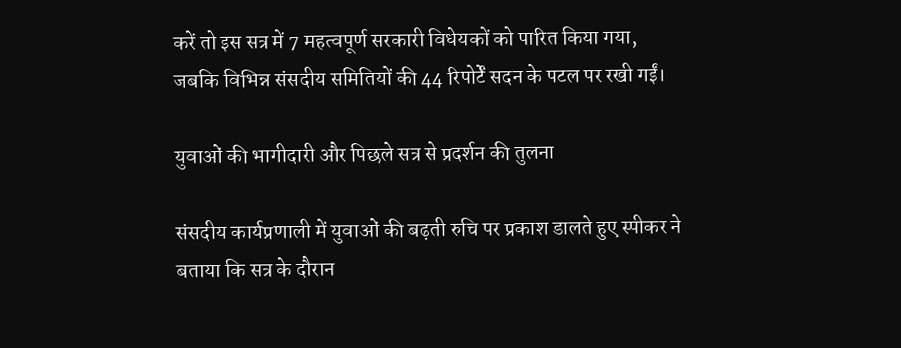करें तो इस सत्र में 7 महत्वपूर्ण सरकारी विधेयकों को पारित किया गया, जबकि विभिन्न संसदीय समितियों की 44 रिपोर्टें सदन के पटल पर रखी गईं।

युवाओं की भागीदारी और पिछले सत्र से प्रदर्शन की तुलना

संसदीय कार्यप्रणाली में युवाओं की बढ़ती रुचि पर प्रकाश डालते हुए स्पीकर ने बताया कि सत्र के दौरान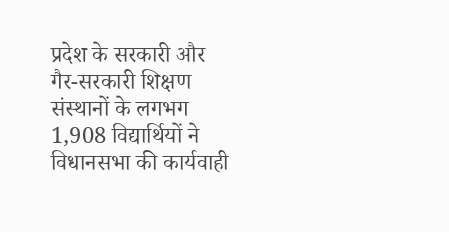प्रदेश के सरकारी और गैर-सरकारी शिक्षण संस्थानों के लगभग 1,908 विद्यार्थियों ने विधानसभा की कार्यवाही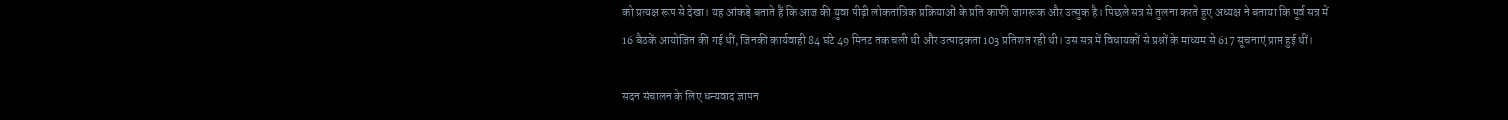को प्रत्यक्ष रूप से देखा। यह आंकड़े बताते हैं कि आज की युवा पीढ़ी लोकतांत्रिक प्रक्रियाओं के प्रति काफी जागरूक और उत्सुक है। पिछले सत्र से तुलना करते हुए अध्यक्ष ने बताया कि पूर्व सत्र में 16 बैठकें आयोजित की गई थीं, जिनकी कार्यवाही 84 घंटे 49 मिनट तक चली थी और उत्पादकता 103 प्रतिशत रही थी। उस सत्र में विधायकों से प्रश्नों के माध्यम से 617 सूचनाएं प्राप्त हुई थीं।

सदन संचालन के लिए धन्यवाद ज्ञापन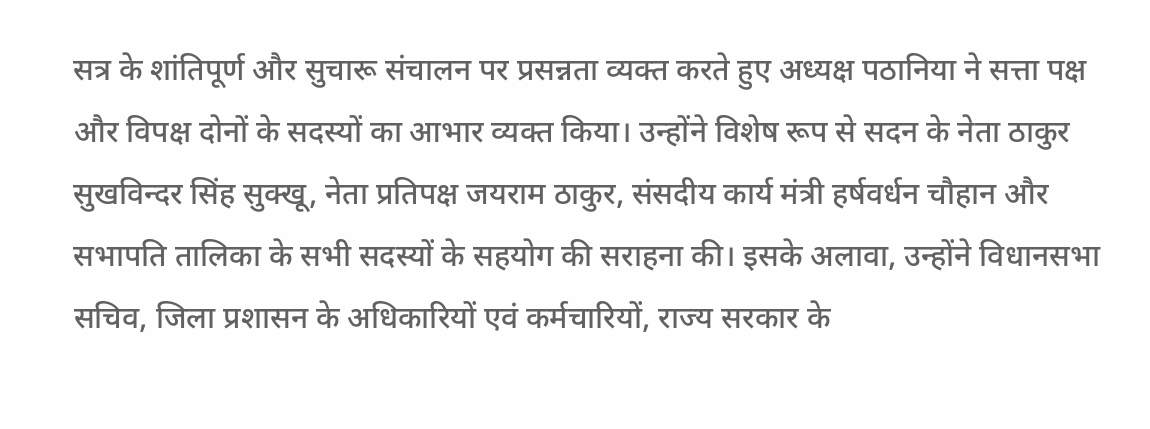सत्र के शांतिपूर्ण और सुचारू संचालन पर प्रसन्नता व्यक्त करते हुए अध्यक्ष पठानिया ने सत्ता पक्ष और विपक्ष दोनों के सदस्यों का आभार व्यक्त किया। उन्होंने विशेष रूप से सदन के नेता ठाकुर सुखविन्दर सिंह सुक्खू, नेता प्रतिपक्ष जयराम ठाकुर, संसदीय कार्य मंत्री हर्षवर्धन चौहान और सभापति तालिका के सभी सदस्यों के सहयोग की सराहना की। इसके अलावा, उन्होंने विधानसभा सचिव, जिला प्रशासन के अधिकारियों एवं कर्मचारियों, राज्य सरकार के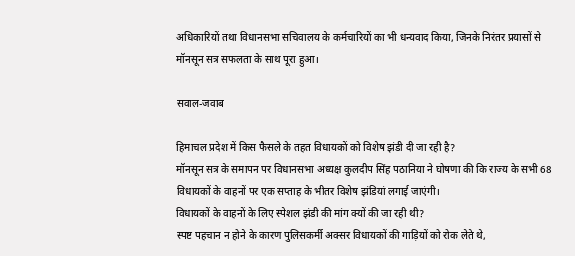अधिकारियों तथा विधानसभा सचिवालय के कर्मचारियों का भी धन्यवाद किया, जिनके निरंतर प्रयासों से मॉनसून सत्र सफलता के साथ पूरा हुआ।

सवाल-जवाब

हिमाचल प्रदेश में किस फैसले के तहत विधायकों को विशेष झंडी दी जा रही है?
मॉनसून सत्र के समापन पर विधानसभा अध्यक्ष कुलदीप सिंह पठानिया ने घोषणा की कि राज्य के सभी 68 विधायकों के वाहनों पर एक सप्ताह के भीतर विशेष झंडियां लगाई जाएंगी।
विधायकों के वाहनों के लिए स्पेशल झंडी की मांग क्यों की जा रही थी?
स्पष्ट पहचान न होने के कारण पुलिसकर्मी अक्सर विधायकों की गाड़ियों को रोक लेते थे,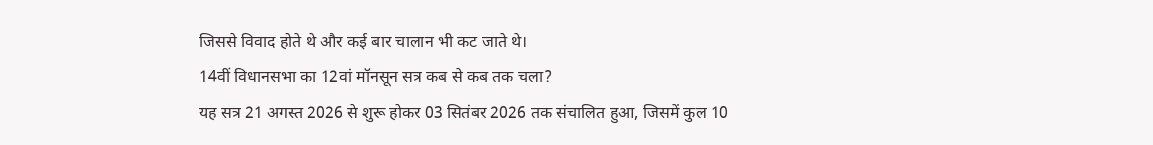जिससे विवाद होते थे और कई बार चालान भी कट जाते थे।
14वीं विधानसभा का 12वां मॉनसून सत्र कब से कब तक चला?
यह सत्र 21 अगस्त 2026 से शुरू होकर 03 सितंबर 2026 तक संचालित हुआ, जिसमें कुल 10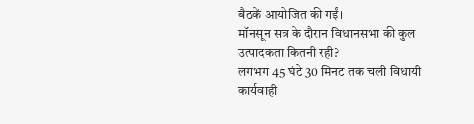बैठकें आयोजित की गईं।
मॉनसून सत्र के दौरान विधानसभा की कुल उत्पादकता कितनी रही?
लगभग 45 घंटे 30 मिनट तक चली विधायी कार्यवाही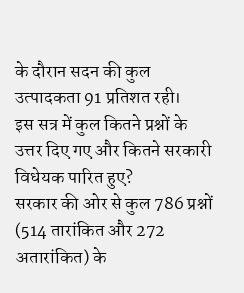के दौरान सदन की कुल उत्पादकता 91 प्रतिशत रही।
इस सत्र में कुल कितने प्रश्नों के उत्तर दिए गए और कितने सरकारी विधेयक पारित हुए?
सरकार की ओर से कुल 786 प्रश्नों (514 तारांकित और 272 अतारांकित) के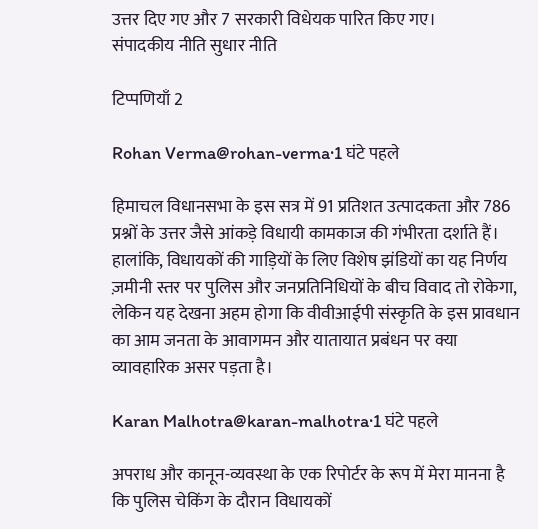उत्तर दिए गए और 7 सरकारी विधेयक पारित किए गए।
संपादकीय नीति सुधार नीति

टिप्पणियाँ 2

Rohan Verma@rohan-verma·1 घंटे पहले

हिमाचल विधानसभा के इस सत्र में 91 प्रतिशत उत्पादकता और 786 प्रश्नों के उत्तर जैसे आंकड़े विधायी कामकाज की गंभीरता दर्शाते हैं। हालांकि, विधायकों की गाड़ियों के लिए विशेष झंडियों का यह निर्णय ज़मीनी स्तर पर पुलिस और जनप्रतिनिधियों के बीच विवाद तो रोकेगा, लेकिन यह देखना अहम होगा कि वीवीआईपी संस्कृति के इस प्रावधान का आम जनता के आवागमन और यातायात प्रबंधन पर क्या व्यावहारिक असर पड़ता है।

Karan Malhotra@karan-malhotra·1 घंटे पहले

अपराध और कानून-व्यवस्था के एक रिपोर्टर के रूप में मेरा मानना है कि पुलिस चेकिंग के दौरान विधायकों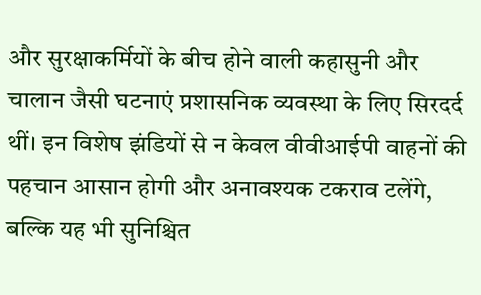और सुरक्षाकर्मियों के बीच होने वाली कहासुनी और चालान जैसी घटनाएं प्रशासनिक व्यवस्था के लिए सिरदर्द थीं। इन विशेष झंडियों से न केवल वीवीआईपी वाहनों की पहचान आसान होगी और अनावश्यक टकराव टलेंगे, बल्कि यह भी सुनिश्चित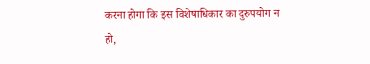करना होगा कि इस विशेषाधिकार का दुरुपयोग न हो,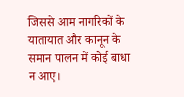जिससे आम नागरिकों के यातायात और कानून के समान पालन में कोई बाधा न आए।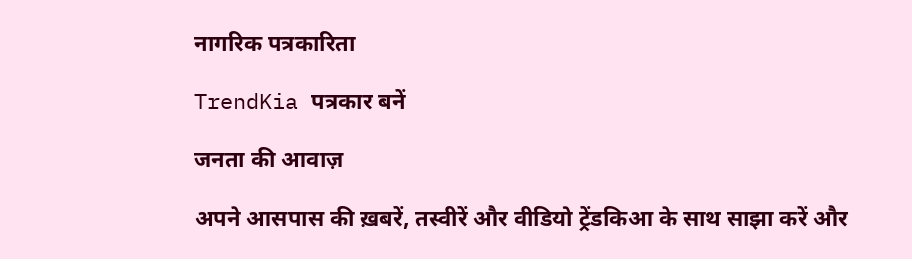नागरिक पत्रकारिता

TrendKia पत्रकार बनें

जनता की आवाज़

अपने आसपास की ख़बरें, तस्वीरें और वीडियो ट्रेंडकिआ के साथ साझा करें और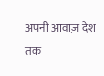अपनी आवाज़ देश तक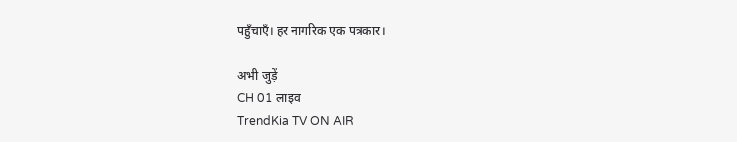पहुँचाएँ। हर नागरिक एक पत्रकार।

अभी जुड़ें
CH 01 लाइव
TrendKia TV ON AIR